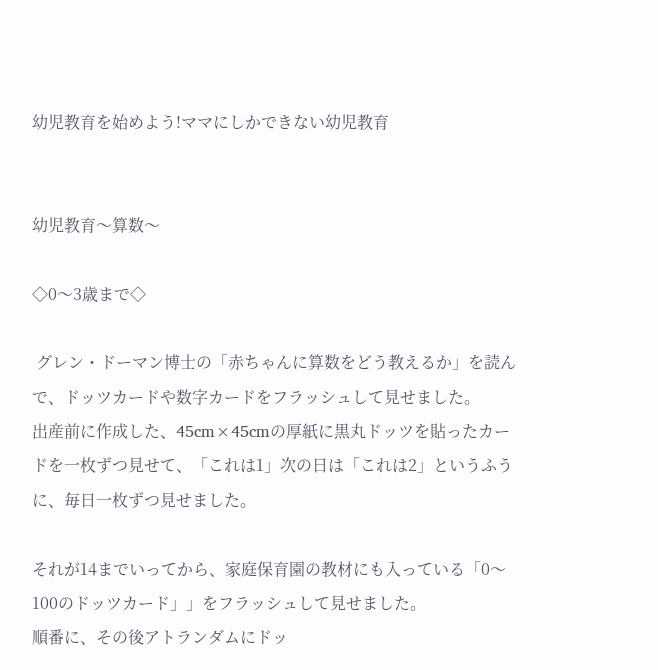幼児教育を始めよう!ママにしかできない幼児教育


幼児教育〜算数〜

◇0〜3歳まで◇

 グレン・ドーマン博士の「赤ちゃんに算数をどう教えるか」を読んで、ドッツカードや数字カードをフラッシュして見せました。
出産前に作成した、45cm×45cmの厚紙に黒丸ドッツを貼ったカードを一枚ずつ見せて、「これは1」次の日は「これは2」というふうに、毎日一枚ずつ見せました。

それが14までいってから、家庭保育園の教材にも入っている「0〜100のドッツカード」」をフラッシュして見せました。
順番に、その後アトランダムにドッ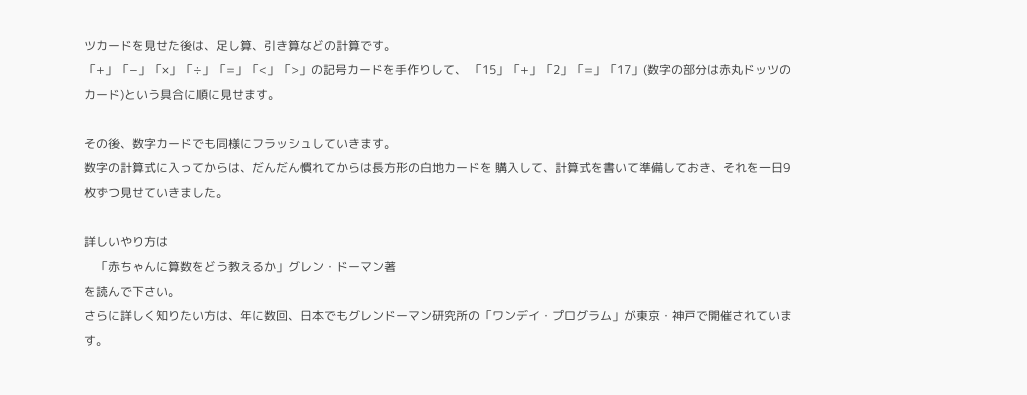ツカードを見せた後は、足し算、引き算などの計算です。
「+」「−」「×」「÷」「=」「<」「>」の記号カードを手作りして、 「15」「+」「2」「=」「17」(数字の部分は赤丸ドッツのカード)という具合に順に見せます。

その後、数字カードでも同様にフラッシュしていきます。
数字の計算式に入ってからは、だんだん慣れてからは長方形の白地カードを 購入して、計算式を書いて準備しておき、それを一日9枚ずつ見せていきました。

詳しいやり方は
    「赤ちゃんに算数をどう教えるか」グレン・ドーマン著
を読んで下さい。
さらに詳しく知りたい方は、年に数回、日本でもグレンドーマン研究所の「ワンデイ・プログラム」が東京・神戸で開催されています。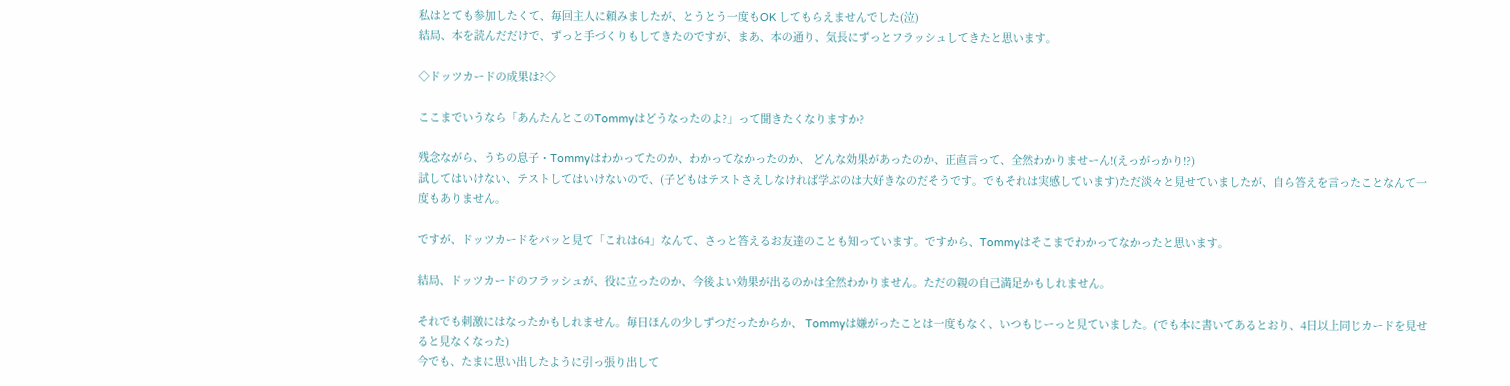私はとても参加したくて、毎回主人に頼みましたが、とうとう一度もOK してもらえませんでした(泣)
結局、本を読んだだけで、ずっと手づくりもしてきたのですが、まあ、本の通り、気長にずっとフラッシュしてきたと思います。

◇ドッツカードの成果は?◇

ここまでいうなら「あんたんとこのTommyはどうなったのよ?」って聞きたくなりますか?

残念ながら、うちの息子・Tommyはわかってたのか、わかってなかったのか、 どんな効果があったのか、正直言って、全然わかりませーん!(えっがっかり!?)
試してはいけない、テストしてはいけないので、(子どもはテストさえしなければ学ぶのは大好きなのだそうです。でもそれは実感しています)ただ淡々と見せていましたが、自ら答えを言ったことなんて一度もありません。

ですが、ドッツカードをパッと見て「これは64」なんて、さっと答えるお友達のことも知っています。ですから、Tommyはそこまでわかってなかったと思います。

結局、ドッツカードのフラッシュが、役に立ったのか、今後よい効果が出るのかは全然わかりません。ただの親の自己満足かもしれません。

それでも刺激にはなったかもしれません。毎日ほんの少しずつだったからか、 Tommyは嫌がったことは一度もなく、いつもじーっと見ていました。(でも本に書いてあるとおり、4日以上同じカードを見せると見なくなった)
今でも、たまに思い出したように引っ張り出して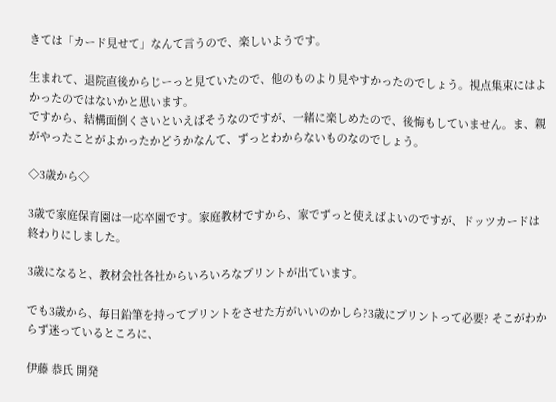きては「カード見せて」なんて言うので、楽しいようです。

生まれて、退院直後からじーっと見ていたので、他のものより見やすかったのでしょう。視点集束にはよかったのではないかと思います。
ですから、結構面倒くさいといえばそうなのですが、一緒に楽しめたので、後悔もしていません。ま、親がやったことがよかったかどうかなんて、ずっとわからないものなのでしょう。

◇3歳から◇

3歳で家庭保育園は一応卒園です。家庭教材ですから、家でずっと使えばよいのですが、ドッツカードは終わりにしました。

3歳になると、教材会社各社からいろいろなプリントが出ています。

でも3歳から、毎日鉛筆を持ってプリントをさせた方がいいのかしら?3歳にプリントって必要? そこがわからず迷っているところに、

伊藤 恭氏 開発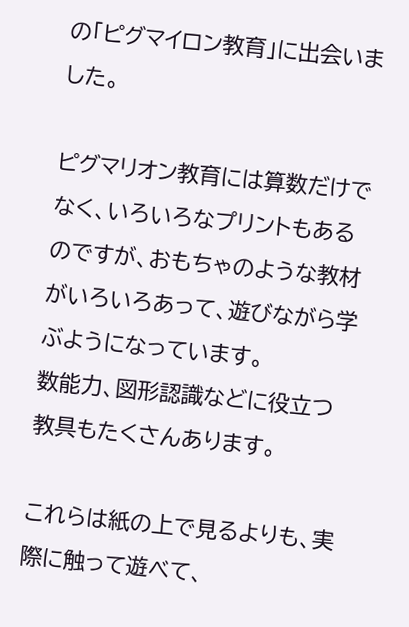の「ピグマイロン教育」に出会いました。

ピグマリオン教育には算数だけでなく、いろいろなプリントもあるのですが、おもちゃのような教材がいろいろあって、遊びながら学ぶようになっています。
数能力、図形認識などに役立つ教具もたくさんあります。

これらは紙の上で見るよりも、実際に触って遊べて、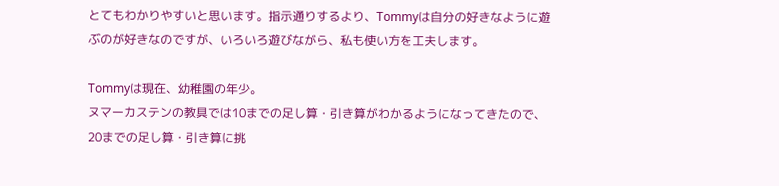とてもわかりやすいと思います。指示通りするより、Tommyは自分の好きなように遊ぶのが好きなのですが、いろいろ遊びながら、私も使い方を工夫します。

Tommyは現在、幼稚園の年少。
ヌマーカステンの教具では10までの足し算・引き算がわかるようになってきたので、20までの足し算・引き算に挑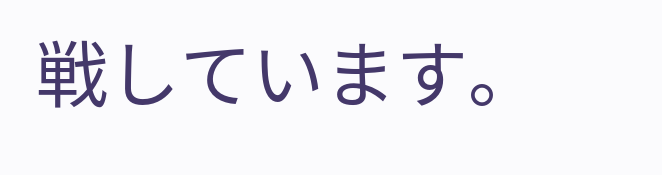戦しています。